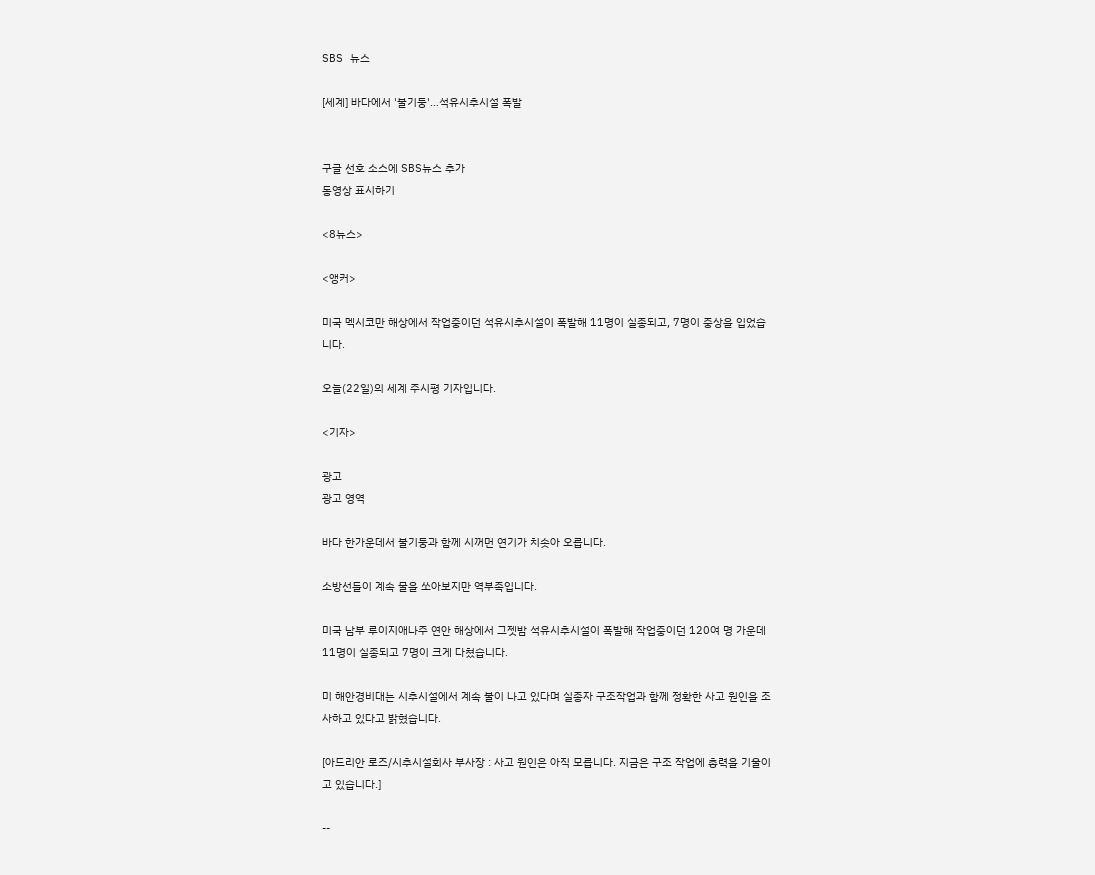SBS 뉴스

[세계] 바다에서 '불기둥'…석유시추시설 폭발


구글 선호 소스에 SBS뉴스 추가
동영상 표시하기

<8뉴스>

<앵커>

미국 멕시코만 해상에서 작업중이던 석유시추시설이 폭발해 11명이 실종되고, 7명이 중상을 입었습니다.

오늘(22일)의 세계 주시평 기자입니다.

<기자>

광고
광고 영역

바다 한가운데서 불기둥과 함께 시꺼먼 연기가 치솟아 오릅니다.

소방선들이 계속 물을 쏘아보지만 역부족입니다.

미국 남부 루이지애나주 연안 해상에서 그젯밤 석유시추시설이 폭발해 작업중이던 120여 명 가운데 11명이 실종되고 7명이 크게 다쳤습니다.

미 해안경비대는 시추시설에서 계속 불이 나고 있다며 실종자 구조작업과 함께 정확한 사고 원인을 조사하고 있다고 밝혔습니다.

[아드리안 로즈/시추시설회사 부사장 : 사고 원인은 아직 모릅니다. 지금은 구조 작업에 총력을 기울이고 있습니다.]

--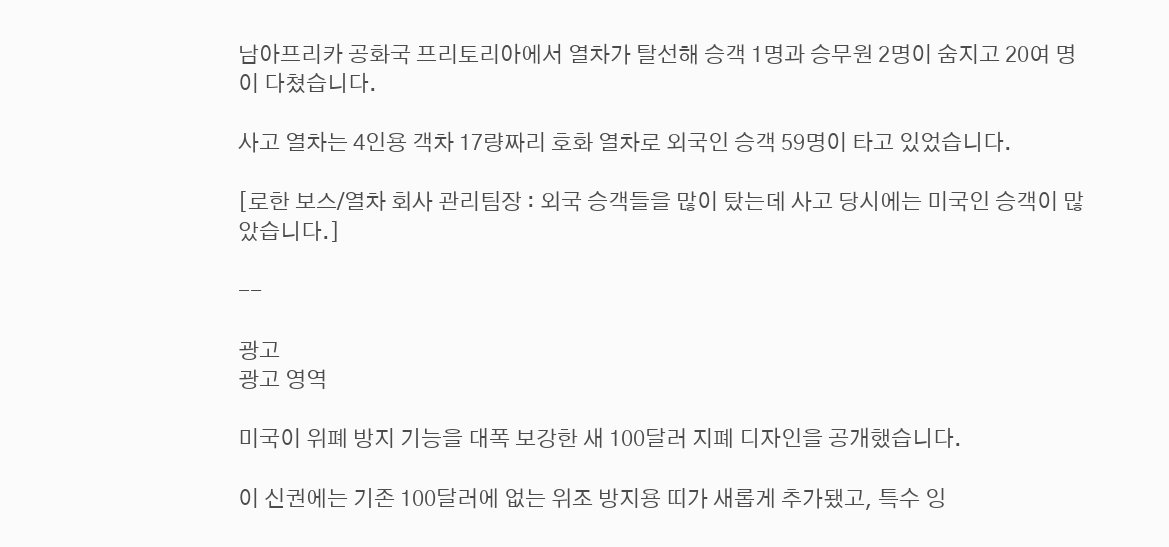남아프리카 공화국 프리토리아에서 열차가 탈선해 승객 1명과 승무원 2명이 숨지고 20여 명이 다쳤습니다.

사고 열차는 4인용 객차 17량짜리 호화 열차로 외국인 승객 59명이 타고 있었습니다.

[로한 보스/열차 회사 관리팀장 : 외국 승객들을 많이 탔는데 사고 당시에는 미국인 승객이 많았습니다.]

--

광고
광고 영역

미국이 위폐 방지 기능을 대폭 보강한 새 100달러 지폐 디자인을 공개했습니다.

이 신권에는 기존 100달러에 없는 위조 방지용 띠가 새롭게 추가됐고, 특수 잉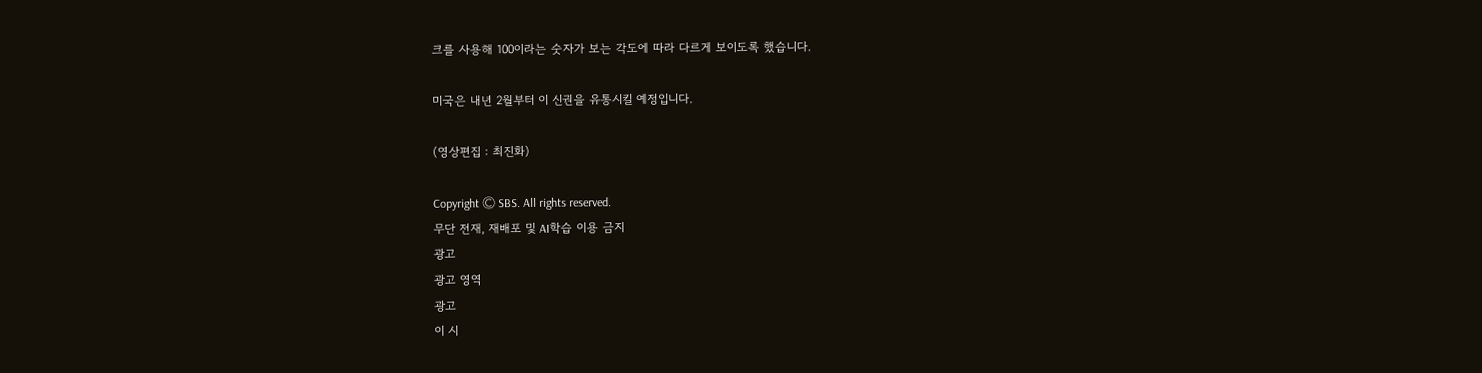크를 사용해 100이라는 숫자가 보는 각도에 따라 다르게 보이도록 했습니다.

미국은 내년 2월부터 이 신권을 유통시킬 예정입니다.

(영상편집 : 최진화)

Copyright Ⓒ SBS. All rights reserved.
무단 전재, 재배포 및 AI학습 이용 금지
광고
광고 영역
광고
이 시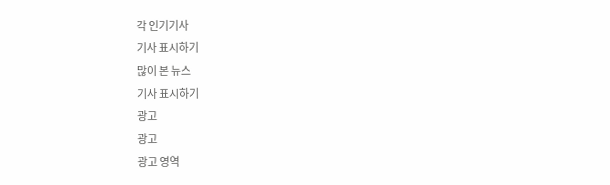각 인기기사
기사 표시하기
많이 본 뉴스
기사 표시하기
광고
광고
광고 영역